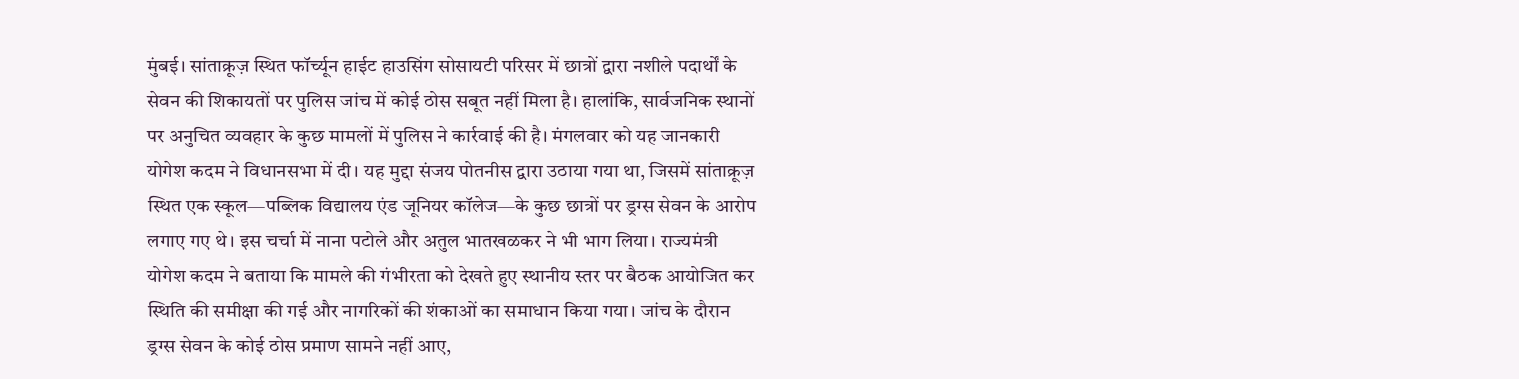मुंबई। सांताक्रूज़ स्थित फॉर्च्यून हाईट हाउसिंग सोसायटी परिसर में छात्रों द्वारा नशीले पदार्थों के सेवन की शिकायतों पर पुलिस जांच में कोई ठोस सबूत नहीं मिला है। हालांकि, सार्वजनिक स्थानों पर अनुचित व्यवहार के कुछ मामलों में पुलिस ने कार्रवाई की है। मंगलवार को यह जानकारी योगेश कदम ने विधानसभा में दी। यह मुद्दा संजय पोतनीस द्वारा उठाया गया था, जिसमें सांताक्रूज़ स्थित एक स्कूल—पब्लिक विद्यालय एंड जूनियर कॉलेज—के कुछ छात्रों पर ड्रग्स सेवन के आरोप लगाए गए थे। इस चर्चा में नाना पटोले और अतुल भातखळकर ने भी भाग लिया। राज्यमंत्री योगेश कदम ने बताया कि मामले की गंभीरता को देखते हुए स्थानीय स्तर पर बैठक आयोजित कर स्थिति की समीक्षा की गई और नागरिकों की शंकाओं का समाधान किया गया। जांच के दौरान ड्रग्स सेवन के कोई ठोस प्रमाण सामने नहीं आए,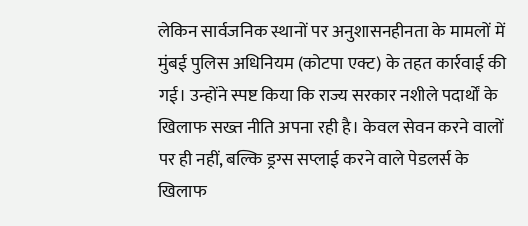लेकिन सार्वजनिक स्थानों पर अनुशासनहीनता के मामलों में मुंबई पुलिस अधिनियम (कोटपा एक्ट) के तहत कार्रवाई की गई। उन्होंने स्पष्ट किया कि राज्य सरकार नशीले पदार्थों के खिलाफ सख्त नीति अपना रही है। केवल सेवन करने वालों पर ही नहीं, बल्कि ड्रग्स सप्लाई करने वाले पेडलर्स के खिलाफ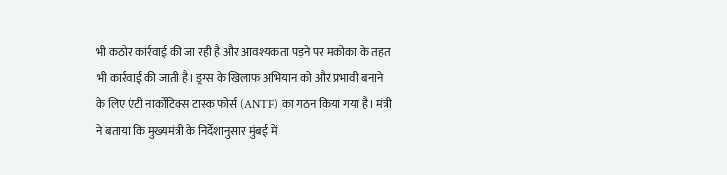भी कठोर कार्रवाई की जा रही है और आवश्यकता पड़ने पर मकोका के तहत भी कार्रवाई की जाती है। ड्रग्स के खिलाफ अभियान को और प्रभावी बनाने के लिए एंटी नार्कोटिक्स टास्क फोर्स (ANTF) का गठन किया गया है। मंत्री ने बताया कि मुख्यमंत्री के निर्देशानुसार मुंबई में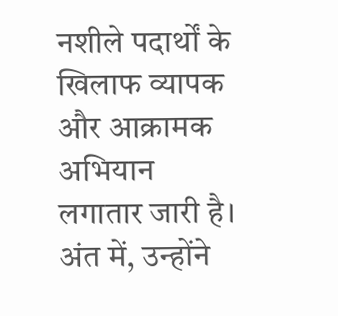नशीले पदार्थों के खिलाफ व्यापक और आक्रामक अभियान लगातार जारी है। अंत में, उन्होंने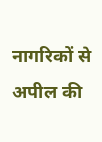नागरिकों से अपील की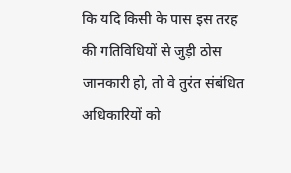कि यदि किसी के पास इस तरह की गतिविधियों से जुड़ी ठोस जानकारी हो, तो वे तुरंत संबंधित अधिकारियों को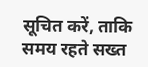सूचित करें, ताकि समय रहते सख्त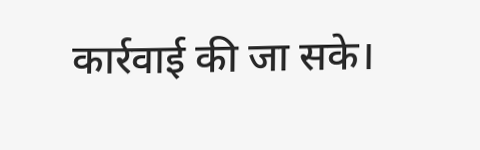कार्रवाई की जा सके।